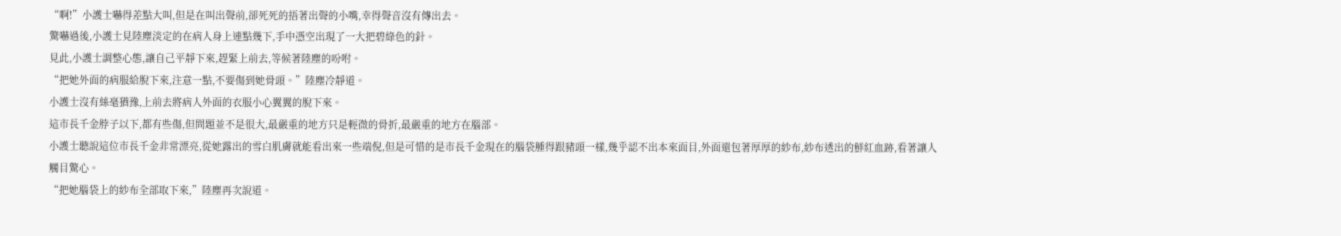“啊!”小護士嚇得差點大叫,但是在叫出聲前,卻死死的捂著出聲的小嘴,幸得聲音沒有傳出去。
驚嚇過後,小護士見陸塵淡定的在病人身上連點幾下,手中憑空出現了一大把碧綠色的針。
見此,小護士調整心態,讓自己平靜下來,趕緊上前去,等候著陸塵的吩咐。
“把她外面的病服給脫下來,注意一點,不要傷到她骨頭。”陸塵冷靜道。
小護士沒有絲毫猶豫,上前去將病人外面的衣服小心翼翼的脫下來。
這市長千金脖子以下,都有些傷,但問題並不是很大,最嚴重的地方只是輕微的骨折,最嚴重的地方在腦部。
小護士聽說這位市長千金非常漂亮,從她露出的雪白肌膚就能看出來一些端倪,但是可惜的是市長千金現在的腦袋腫得跟豬頭一樣,幾乎認不出本來面目,外面還包著厚厚的紗布,紗布透出的鮮紅血跡,看著讓人觸目驚心。
“把她腦袋上的紗布全部取下來,”陸塵再次說道。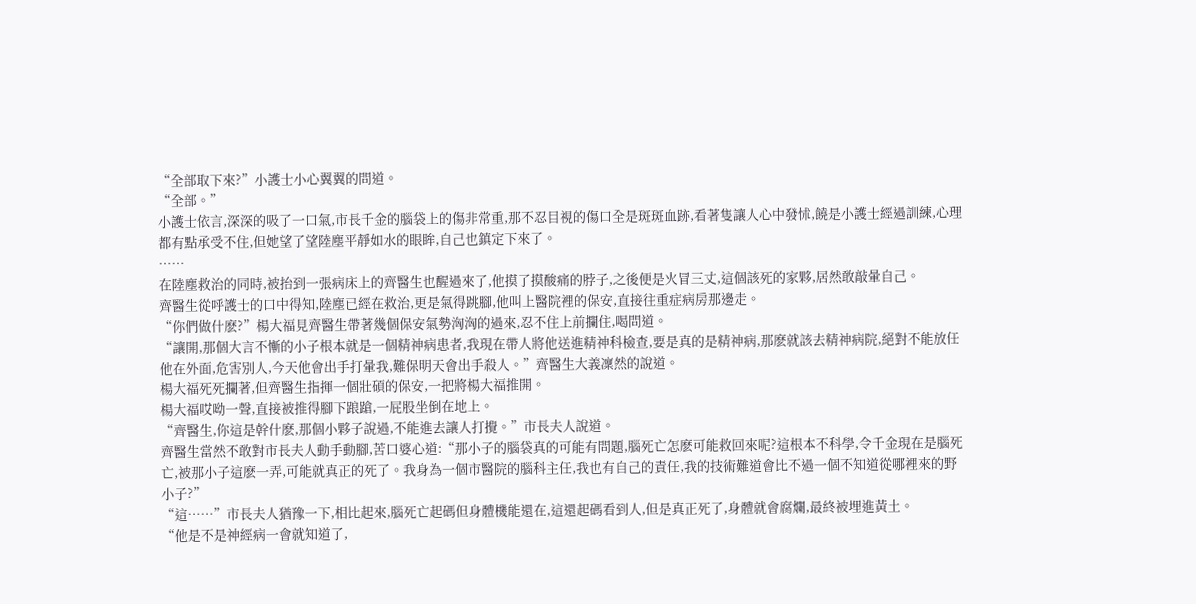“全部取下來?”小護士小心翼翼的問道。
“全部。”
小護士依言,深深的吸了一口氣,市長千金的腦袋上的傷非常重,那不忍目視的傷口全是斑斑血跡,看著隻讓人心中發怵,饒是小護士經過訓練,心理都有點承受不住,但她望了望陸塵平靜如水的眼眸,自己也鎮定下來了。
……
在陸塵救治的同時,被抬到一張病床上的齊醫生也醒過來了,他摸了摸酸痛的脖子,之後便是火冒三丈,這個該死的家夥,居然敢敲暈自己。
齊醫生從呼護士的口中得知,陸塵已經在救治,更是氣得跳腳,他叫上醫院裡的保安,直接往重症病房那邊走。
“你們做什麽?”楊大福見齊醫生帶著幾個保安氣勢洶洶的過來,忍不住上前攔住,喝問道。
“讓開,那個大言不慚的小子根本就是一個精神病患者,我現在帶人將他送進精神科檢查,要是真的是精神病,那麽就該去精神病院,絕對不能放任他在外面,危害別人,今天他會出手打暈我,難保明天會出手殺人。”齊醫生大義凜然的說道。
楊大福死死攔著,但齊醫生指揮一個壯碩的保安,一把將楊大福推開。
楊大福哎呦一聲,直接被推得腳下踉蹌,一屁股坐倒在地上。
“齊醫生,你這是幹什麽,那個小夥子說過,不能進去讓人打攪。”市長夫人說道。
齊醫生當然不敢對市長夫人動手動腳,苦口婆心道:“那小子的腦袋真的可能有問題,腦死亡怎麽可能救回來呢?這根本不科學,令千金現在是腦死亡,被那小子這麽一弄,可能就真正的死了。我身為一個市醫院的腦科主任,我也有自己的責任,我的技術難道會比不過一個不知道從哪裡來的野小子?”
“這……”市長夫人猶豫一下,相比起來,腦死亡起碼但身體機能還在,這還起碼看到人,但是真正死了,身體就會腐爛,最終被埋進黃土。
“他是不是神經病一會就知道了,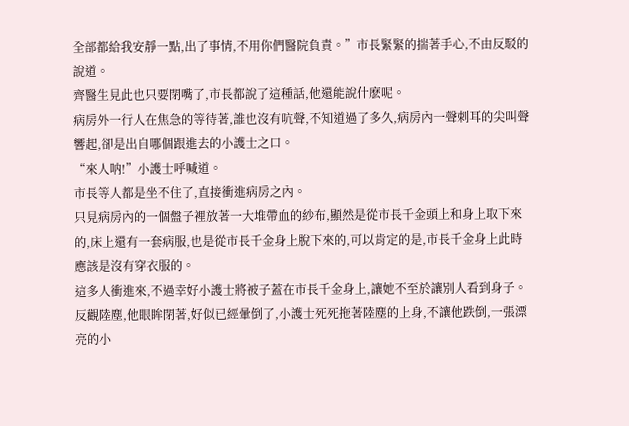全部都給我安靜一點,出了事情,不用你們醫院負責。”市長緊緊的揣著手心,不由反駁的說道。
齊醫生見此也只要閉嘴了,市長都說了這種話,他還能說什麽呢。
病房外一行人在焦急的等待著,誰也沒有吭聲,不知道過了多久,病房內一聲刺耳的尖叫聲響起,卻是出自哪個跟進去的小護士之口。
“來人呐!”小護士呼喊道。
市長等人都是坐不住了,直接衝進病房之內。
只見病房內的一個盤子裡放著一大堆帶血的紗布,顯然是從市長千金頭上和身上取下來的,床上還有一套病服,也是從市長千金身上脫下來的,可以肯定的是,市長千金身上此時應該是沒有穿衣服的。
這多人衝進來,不過幸好小護士將被子蓋在市長千金身上,讓她不至於讓別人看到身子。
反觀陸塵,他眼眸閉著,好似已經暈倒了,小護士死死拖著陸塵的上身,不讓他跌倒,一張漂亮的小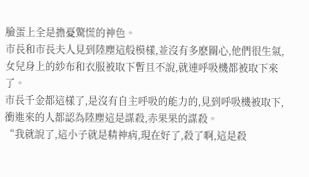臉蛋上全是擔憂驚慌的神色。
市長和市長夫人見到陸塵這般模樣,並沒有多麽關心,他們很生氣,女兒身上的紗布和衣服被取下暫且不說,就連呼吸機都被取下來了。
市長千金都這樣了,是沒有自主呼吸的能力的,見到呼吸機被取下,衝進來的人都認為陸塵這是謀殺,赤果果的謀殺。
“我就說了,這小子就是精神病,現在好了,殺了啊,這是殺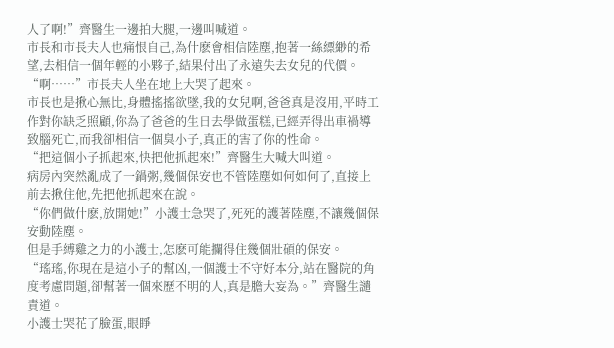人了啊!”齊醫生一邊拍大腿,一邊叫喊道。
市長和市長夫人也痛恨自己,為什麽會相信陸塵,抱著一絲縹緲的希望,去相信一個年輕的小夥子,結果付出了永遠失去女兒的代價。
“啊……”市長夫人坐在地上大哭了起來。
市長也是揪心無比,身體搖搖欲墜,我的女兒啊,爸爸真是沒用,平時工作對你缺乏照顧,你為了爸爸的生日去學做蛋糕,已經弄得出車禍導致腦死亡,而我卻相信一個臭小子,真正的害了你的性命。
“把這個小子抓起來,快把他抓起來!”齊醫生大喊大叫道。
病房內突然亂成了一鍋粥,幾個保安也不管陸塵如何如何了,直接上前去揪住他,先把他抓起來在說。
“你們做什麽,放開她!”小護士急哭了,死死的護著陸塵,不讓幾個保安動陸塵。
但是手縛雞之力的小護士,怎麽可能攔得住幾個壯碩的保安。
“瑤瑤,你現在是這小子的幫凶,一個護士不守好本分,站在醫院的角度考慮問題,卻幫著一個來歷不明的人,真是膽大妄為。”齊醫生譴責道。
小護士哭花了臉蛋,眼睜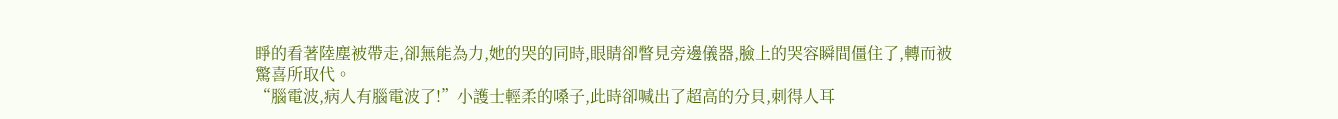睜的看著陸塵被帶走,卻無能為力,她的哭的同時,眼睛卻瞥見旁邊儀器,臉上的哭容瞬間僵住了,轉而被驚喜所取代。
“腦電波,病人有腦電波了!”小護士輕柔的嗓子,此時卻喊出了超高的分貝,刺得人耳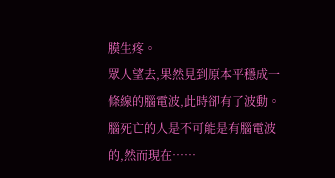膜生疼。
眾人望去,果然見到原本平穩成一條線的腦電波,此時卻有了波動。
腦死亡的人是不可能是有腦電波的,然而現在……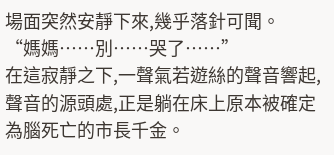場面突然安靜下來,幾乎落針可聞。
“媽媽……別……哭了……”
在這寂靜之下,一聲氣若遊絲的聲音響起,聲音的源頭處,正是躺在床上原本被確定為腦死亡的市長千金。